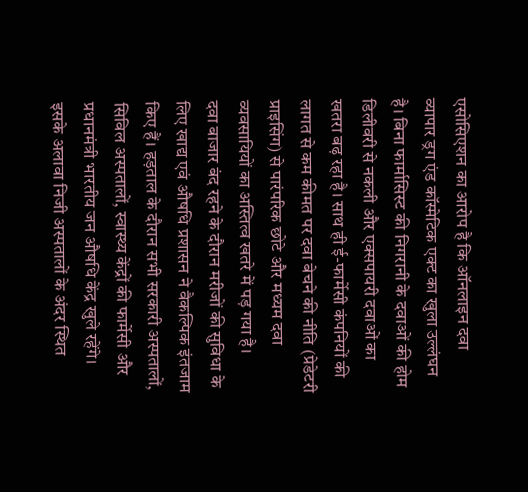एसोसिएशन का आरोप है कि ऑनलाइन दवा व्यापार ड्रग एंड कॉस्मेटिक एक्ट का खुला उल्लंघन है। बिना फार्मासिस्ट की निगरानी के दवाओं की होम डिलीवरी से नकली और एक्सपायरी दवाओं का खतरा बढ़ रहा है। साथ ही ई-फार्मेसी कंपनियों की लागत से कम कीमत पर दवा बेचने की नीति (प्रेडेटरी प्राइसिंग) से पारंपरिक छोटे और मध्यम दवा व्यवसायियों का अस्तित्व खतरे में पड़ गया है।
दवा बाजार बंद रहने के दौरान मरीजों की सुविधा के लिए खाद्य एवं औषधि प्रशासन ने वैकल्पिक इंतजाम किए हैं। हड़ताल के दौरान सभी सरकारी अस्पतालों, सिविल अस्पतालों, स्वास्थ्य केंद्रों की फार्मेसी और प्रधानमंत्री भारतीय जन औषधि केंद्र खुले रहेंगे। इसके अलावा निजी अस्पतालों के अंदर स्थित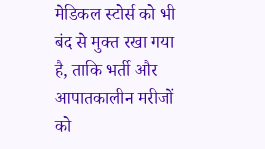मेडिकल स्टोर्स को भी बंद से मुक्त रखा गया है, ताकि भर्ती और आपातकालीन मरीजों को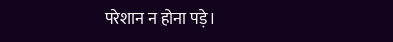परेशान न होना पड़े।